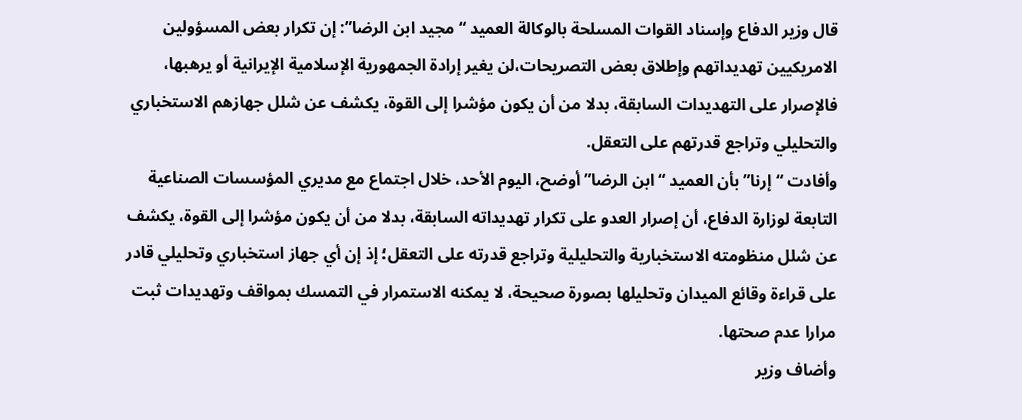قال وزير الدفاع وإسناد القوات المسلحة بالوكالة العميد “مجيد ابن الرضا”: إن تكرار بعض المسؤولين الامريكيين تهديداتهم وإطلاق بعض التصريحات،لن يغير إرادة الجمهورية الإسلامية الإيرانية أو يرهبها، فالإصرار على التهديدات السابقة، بدلا من أن يكون مؤشرا إلى القوة، يكشف عن شلل جهازهم الاستخباري والتحليلي وتراجع قدرتهم على التعقل.
وأفادت “إرنا” بأن العميد “ابن الرضا” أوضح، اليوم الأحد، خلال اجتماع مع مديري المؤسسات الصناعية التابعة لوزارة الدفاع، أن إصرار العدو على تكرار تهديداته السابقة، بدلا من أن يكون مؤشرا إلى القوة، يكشف عن شلل منظومته الاستخبارية والتحليلية وتراجع قدرته على التعقل؛ إذ إن أي جهاز استخباري وتحليلي قادر على قراءة وقائع الميدان وتحليلها بصورة صحيحة، لا يمكنه الاستمرار في التمسك بمواقف وتهديدات ثبت مرارا عدم صحتها.
وأضاف وزير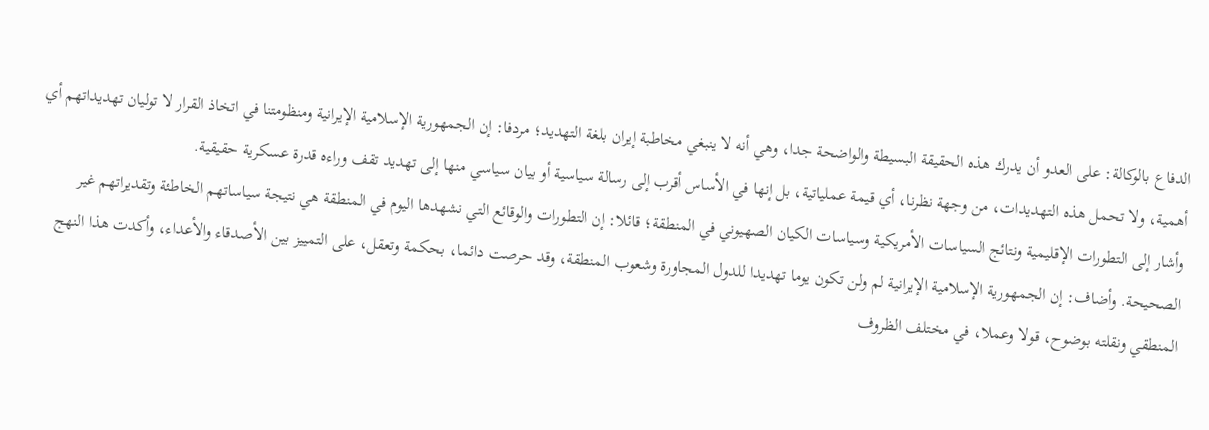الدفاع بالوكالة: على العدو أن يدرك هذه الحقيقة البسيطة والواضحة جدا، وهي أنه لا ينبغي مخاطبة إيران بلغة التهديد؛ مردفا: إن الجمهورية الإسلامية الإيرانية ومنظومتنا في اتخاذ القرار لا توليان تهديداتهم أي أهمية، ولا تحمل هذه التهديدات، من وجهة نظرنا، أي قيمة عملياتية، بل إنها في الأساس أقرب إلى رسالة سياسية أو بيان سياسي منها إلى تهديد تقف وراءه قدرة عسكرية حقيقية.
وأشار إلى التطورات الإقليمية ونتائج السياسات الأمريكية وسياسات الكيان الصهيوني في المنطقة؛ قائلا: إن التطورات والوقائع التي نشهدها اليوم في المنطقة هي نتيجة سياساتهم الخاطئة وتقديراتهم غير الصحيحة. وأضاف: إن الجمهورية الإسلامية الإيرانية لم ولن تكون يوما تهديدا للدول المجاورة وشعوب المنطقة، وقد حرصت دائما، بحكمة وتعقل، على التمييز بين الأصدقاء والأعداء، وأكدت هذا النهج المنطقي ونقلته بوضوح، قولا وعملا، في مختلف الظروف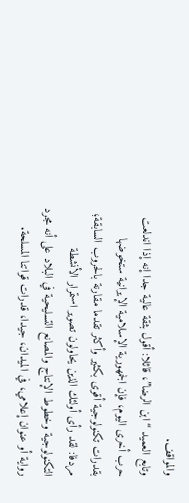والمواقف.
وتابع العميد “ابن الرضا”، قائلا: أقول بثقة عالية جدا إنه إذا اندلعت حرب أخرى اليوم، فإن الجمهورية الإسلامية الإيرانية ستخوضها بقدرات تكنولوجية أقوى بكثير وأكثر تقدما مقارنة بالحروب السابقة؛ مردفا: لقد رأى أولئك الذين يحاولون تصوير استمرار الأنشطة التكنولوجية وخطوط الإنتاج والمصانع التسليحية في البلاد على أنه مجرد رواية أو عنوان إعلامي، في الميدان، جيدا، قدرات قواتنا المسلحة.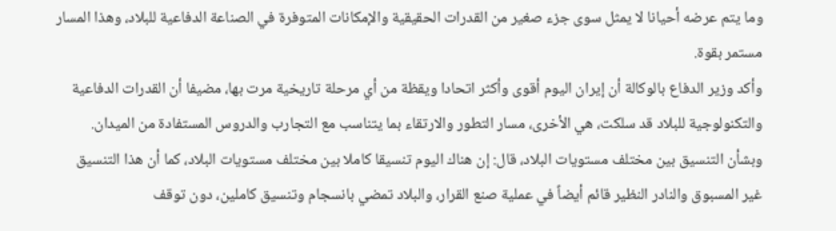وما يتم عرضه أحيانا لا يمثل سوى جزء صغير من القدرات الحقيقية والإمكانات المتوفرة في الصناعة الدفاعية للبلاد، وهذا المسار مستمر بقوة.
وأكد وزير الدفاع بالوكالة أن إيران اليوم أقوى وأكثر اتحادا ويقظة من أي مرحلة تاريخية مرت بها، مضيفا أن القدرات الدفاعية والتكنولوجية للبلاد قد سلكت، هي الأخرى، مسار التطور والارتقاء بما يتناسب مع التجارب والدروس المستفادة من الميدان.
وبشأن التنسيق بين مختلف مستويات البلاد، قال: إن هناك اليوم تنسيقا كاملا بين مختلف مستويات البلاد، كما أن هذا التنسيق غير المسبوق والنادر النظير قائم أيضاً في عملية صنع القرار، والبلاد تمضي بانسجام وتنسيق كاملين، دون توقف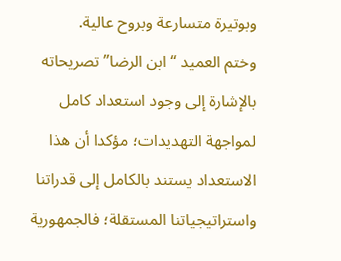وبوتيرة متسارعة وبروح عالية.
وختم العميد “ابن الرضا” تصريحاته بالإشارة إلى وجود استعداد كامل لمواجهة التهديدات؛ مؤكدا أن هذا الاستعداد يستند بالكامل إلى قدراتنا واستراتيجياتنا المستقلة؛ فالجمهورية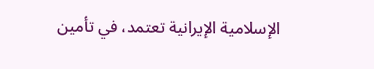الإسلامية الإيرانية تعتمد، في تأمين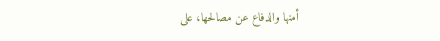أمنها والدفاع عن مصالحها، على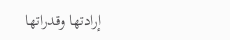إرادتها وقدراتها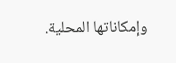وإمكاناتها المحلية.